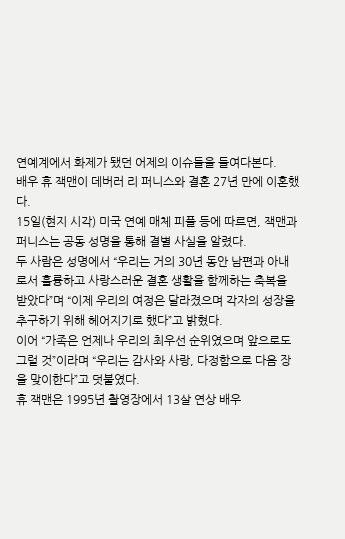연예계에서 화제가 됐던 어제의 이슈들을 들여다본다.
배우 휴 잭맨이 데버러 리 퍼니스와 결혼 27년 만에 이혼했다.
15일(현지 시각) 미국 연예 매체 피플 등에 따르면, 잭맨과 퍼니스는 공동 성명을 통해 결별 사실을 알렸다.
두 사람은 성명에서 “우리는 거의 30년 동안 남편과 아내로서 훌륭하고 사랑스러운 결혼 생활을 함께하는 축복을 받았다”며 “이제 우리의 여정은 달라졌으며 각자의 성장을 추구하기 위해 헤어지기로 했다”고 밝혔다.
이어 “가족은 언제나 우리의 최우선 순위였으며 앞으로도 그럴 것”이라며 “우리는 감사와 사랑, 다정함으로 다음 장을 맞이한다”고 덧붙였다.
휴 잭맨은 1995년 촬영장에서 13살 연상 배우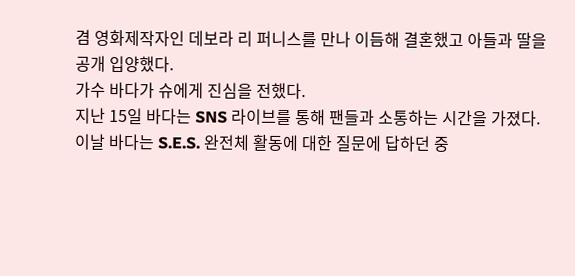겸 영화제작자인 데보라 리 퍼니스를 만나 이듬해 결혼했고 아들과 딸을 공개 입양했다.
가수 바다가 슈에게 진심을 전했다.
지난 15일 바다는 SNS 라이브를 통해 팬들과 소통하는 시간을 가졌다.
이날 바다는 S.E.S. 완전체 활동에 대한 질문에 답하던 중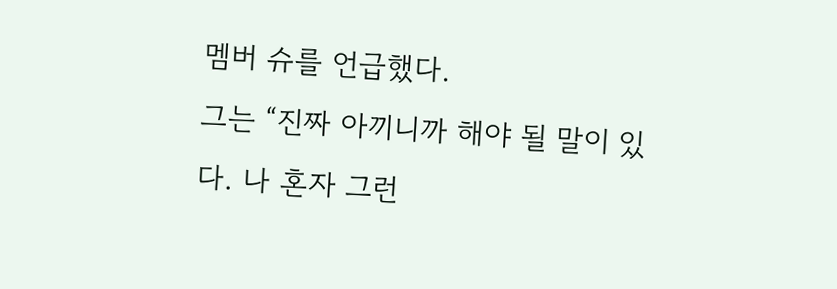멤버 슈를 언급했다.
그는 “진짜 아끼니까 해야 될 말이 있다. 나 혼자 그런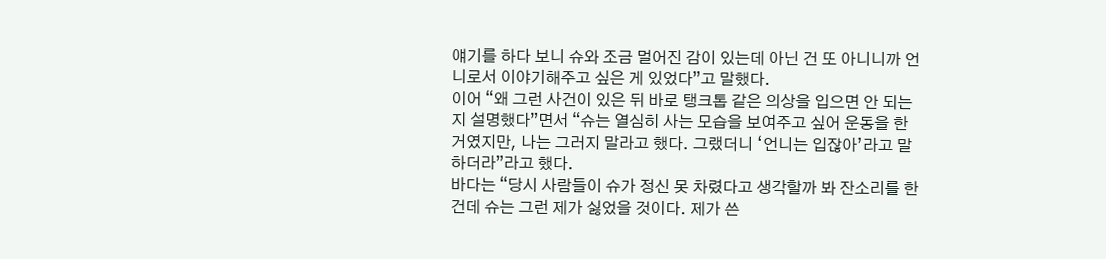얘기를 하다 보니 슈와 조금 멀어진 감이 있는데 아닌 건 또 아니니까 언니로서 이야기해주고 싶은 게 있었다”고 말했다.
이어 “왜 그런 사건이 있은 뒤 바로 탱크톱 같은 의상을 입으면 안 되는지 설명했다”면서 “슈는 열심히 사는 모습을 보여주고 싶어 운동을 한 거였지만, 나는 그러지 말라고 했다. 그랬더니 ‘언니는 입잖아’라고 말하더라”라고 했다.
바다는 “당시 사람들이 슈가 정신 못 차렸다고 생각할까 봐 잔소리를 한 건데 슈는 그런 제가 싫었을 것이다. 제가 쓴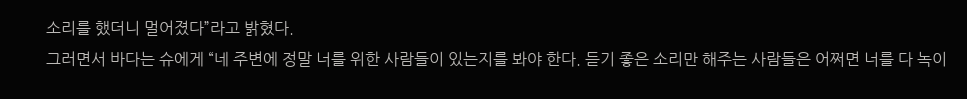소리를 했더니 멀어졌다”라고 밝혔다.
그러면서 바다는 슈에게 “네 주변에 정말 너를 위한 사람들이 있는지를 봐야 한다. 듣기 좋은 소리만 해주는 사람들은 어쩌면 너를 다 녹이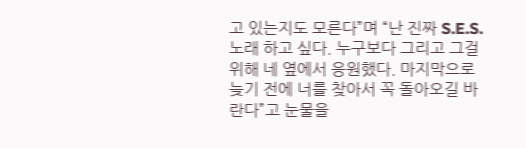고 있는지도 모른다”며 “난 진짜 S.E.S. 노래 하고 싶다. 누구보다 그리고 그걸 위해 네 옆에서 응원했다. 마지막으로 늦기 전에 너를 찾아서 꼭 돌아오길 바란다”고 눈물을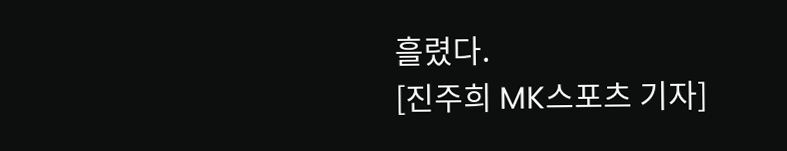흘렸다.
[진주희 MK스포츠 기자]